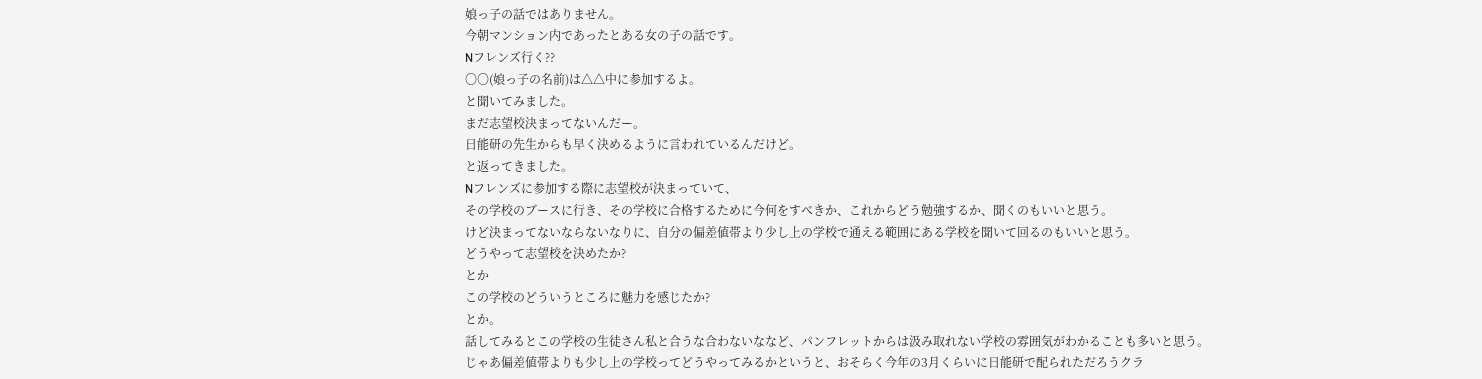娘っ子の話ではありません。
今朝マンション内であったとある女の子の話です。
Nフレンズ行く??
〇〇(娘っ子の名前)は△△中に参加するよ。
と聞いてみました。
まだ志望校決まってないんだー。
日能研の先生からも早く決めるように言われているんだけど。
と返ってきました。
Nフレンズに参加する際に志望校が決まっていて、
その学校のブースに行き、その学校に合格するために今何をすべきか、これからどう勉強するか、聞くのもいいと思う。
けど決まってないならないなりに、自分の偏差値帯より少し上の学校で通える範囲にある学校を聞いて回るのもいいと思う。
どうやって志望校を決めたか?
とか
この学校のどういうところに魅力を感じたか?
とか。
話してみるとこの学校の生徒さん私と合うな合わないななど、パンフレットからは汲み取れない学校の雰囲気がわかることも多いと思う。
じゃあ偏差値帯よりも少し上の学校ってどうやってみるかというと、おそらく今年の3月くらいに日能研で配られただろうクラ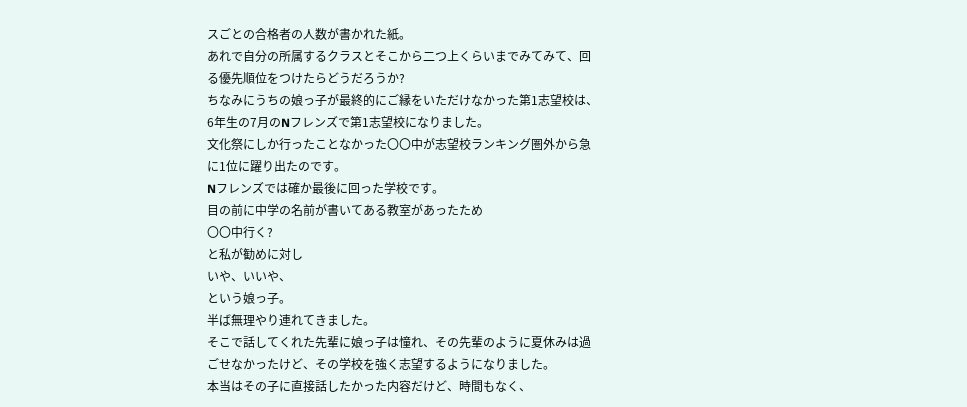スごとの合格者の人数が書かれた紙。
あれで自分の所属するクラスとそこから二つ上くらいまでみてみて、回る優先順位をつけたらどうだろうか?
ちなみにうちの娘っ子が最終的にご縁をいただけなかった第1志望校は、6年生の7月のNフレンズで第1志望校になりました。
文化祭にしか行ったことなかった〇〇中が志望校ランキング圏外から急に1位に躍り出たのです。
Nフレンズでは確か最後に回った学校です。
目の前に中学の名前が書いてある教室があったため
〇〇中行く?
と私が勧めに対し
いや、いいや、
という娘っ子。
半ば無理やり連れてきました。
そこで話してくれた先輩に娘っ子は憧れ、その先輩のように夏休みは過ごせなかったけど、その学校を強く志望するようになりました。
本当はその子に直接話したかった内容だけど、時間もなく、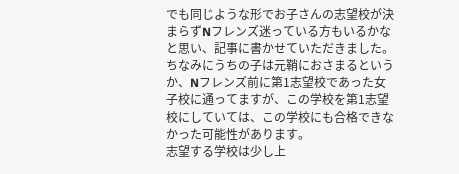でも同じような形でお子さんの志望校が決まらずNフレンズ迷っている方もいるかなと思い、記事に書かせていただきました。
ちなみにうちの子は元鞘におさまるというか、Nフレンズ前に第1志望校であった女子校に通ってますが、この学校を第1志望校にしていては、この学校にも合格できなかった可能性があります。
志望する学校は少し上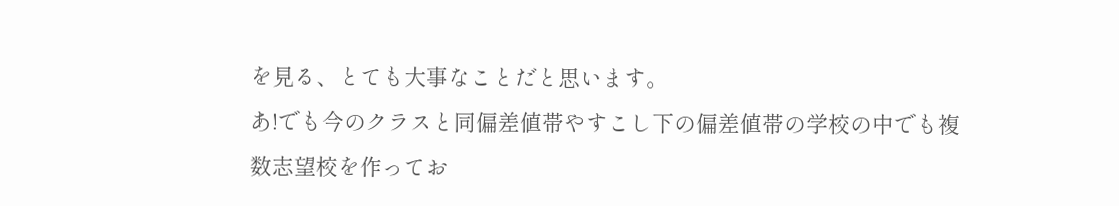を見る、とても大事なことだと思います。
あ!でも今のクラスと同偏差値帯やすこし下の偏差値帯の学校の中でも複数志望校を作ってお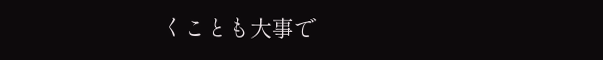くことも大事で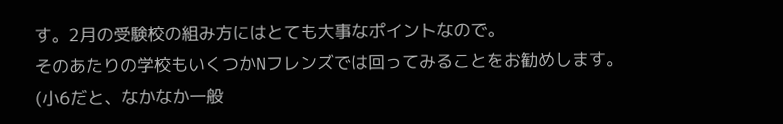す。2月の受験校の組み方にはとても大事なポイントなので。
そのあたりの学校もいくつかNフレンズでは回ってみることをお勧めします。
(小6だと、なかなか一般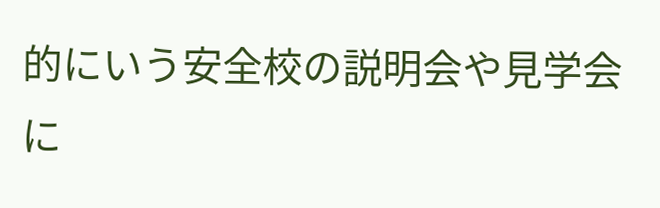的にいう安全校の説明会や見学会に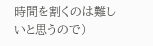時間を割くのは難しいと思うので)